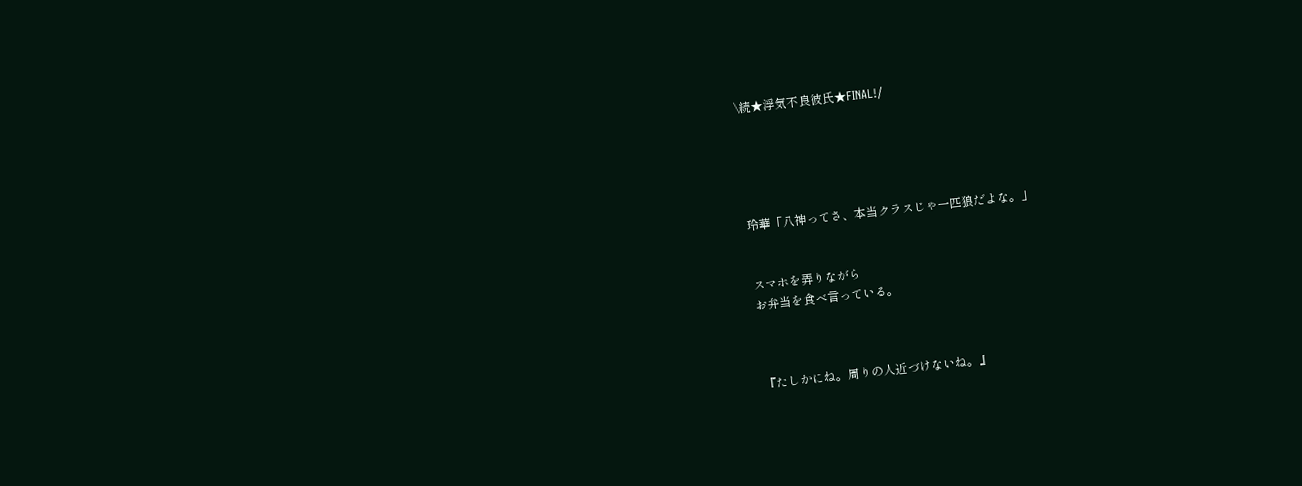\続★浮気不良彼氏★FINAL!/





玲華「八神ってさ、本当クラスじゃ一匹狼だよな。」


スマホを弄りながら
お弁当を食べ言っている。



『たしかにね。周りの人近づけないね。』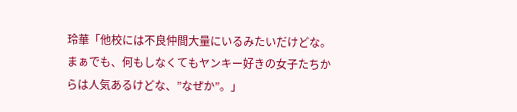玲華「他校には不良仲間大量にいるみたいだけどな。まぁでも、何もしなくてもヤンキー好きの女子たちからは人気あるけどな、”なぜか”。」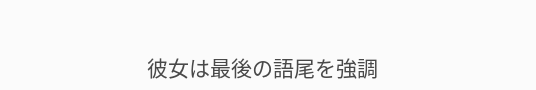彼女は最後の語尾を強調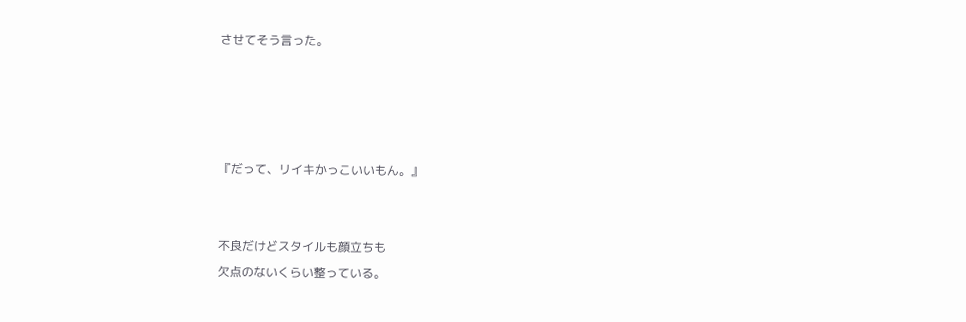させてそう言った。




『だって、リイキかっこいいもん。』


不良だけどスタイルも顔立ちも
欠点のないくらい整っている。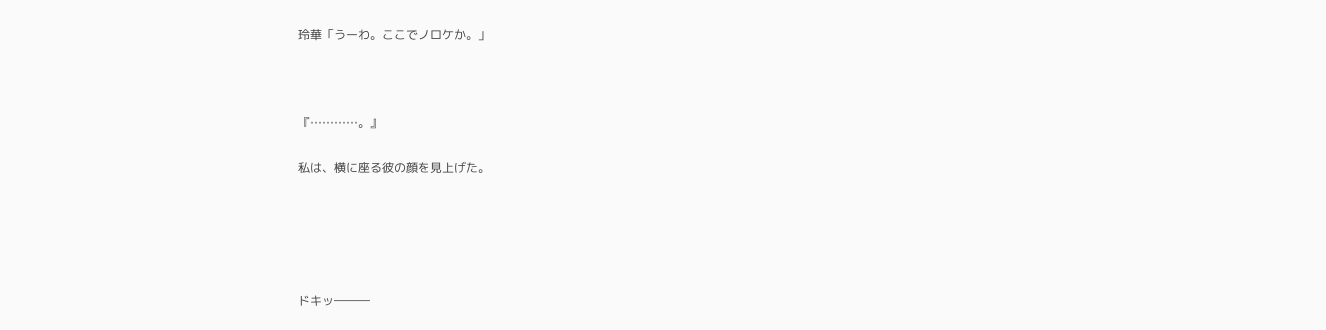玲華「うーわ。ここでノロケか。」



『…………。』

私は、横に座る彼の顔を見上げた。





ドキッ―――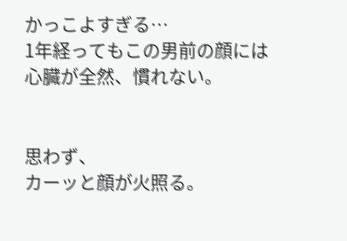かっこよすぎる…
1年経ってもこの男前の顔には
心臓が全然、慣れない。


思わず、
カーッと顔が火照る。